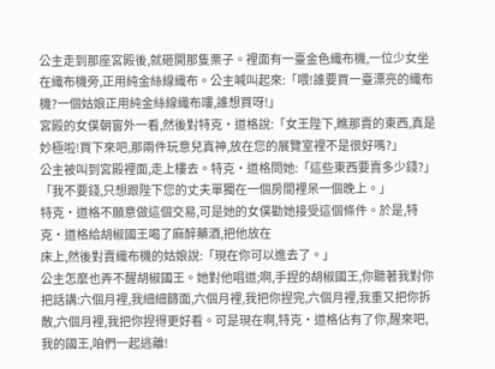公主走到那座宮殿後,就砸開那隻栗子。裡面有一臺金色織布機,一位少女坐在織布機旁,正用純金絲線織布。公主喊叫起來:「喂!誰要買一臺漂亮的織布機?一個姑娘正用純金絲線織布嘍,誰想買呀!」
宮殿的女僕朝窗外一看,然後對特克·道格說:「女王陛下,瞧那賣的東西,真是妙極啦!買下來吧,那兩件玩意兒真神,放在您的展覽室裡不是很好嗎?」
公主被叫到宮殿裡面,走上樓去。特克·道格問她:「這些東西要賣多少錢?」
「我不要錢,只想跟陛下您的丈夫單獨在一個房間裡呆一個晚上。」
特克·道格不願意做這個交易,可是她的女僕勸她接受這個條件。於是,特克·道格給胡椒國王喝了麻醉藥酒,把他放在
床上,然後對賣織布機的姑娘說:「現在你可以進去了。」
公主怎麼也弄不醒胡椒國王。她對他唱道;啊,手捏的胡椒國王,你聽著我對你把話講:六個月裡,我細細篩面,六個月裡,我把你捏完,六個月裡,我重又把你拆散,六個月裡,我把你捏得更好看。可是現在啊,特克·道格佔有了你,醒來吧,我的國王,咱們一起逃離!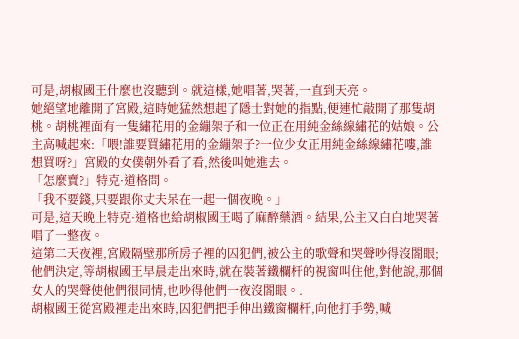可是,胡椒國王什麼也沒聽到。就這樣,她唱著,哭著,一直到天亮。
她絕望地離開了宮殿,這時她猛然想起了隱士對她的指點,便連忙敲開了那隻胡桃。胡桃裡面有一隻繡花用的金繃架子和一位正在用純金絲線繡花的姑娘。公主高喊起來:「喂!誰要買繡花用的金繃架子?一位少女正用純金絲線繡花嘍,誰想買呀?」宮殿的女僕朝外看了看,然後叫她進去。
「怎麼賣?」特克·道格問。
「我不要錢,只要跟你丈夫呆在一起一個夜晚。」
可是,這天晚上特克·道格也給胡椒國王喝了麻醉藥酒。結果,公主又白白地哭著唱了一整夜。
這第二天夜裡,宮殿隔壁那所房子裡的囚犯們,被公主的歌聲和哭聲吵得沒閤眼;他們決定,等胡椒國王早晨走出來時,就在裝著鐵欄杆的視窗叫住他,對他說,那個女人的哭聲使他們很同情,也吵得他們一夜沒閤眼。.
胡椒國王從宮殿裡走出來時,囚犯們把手伸出鐵窗欄杆,向他打手勢,喊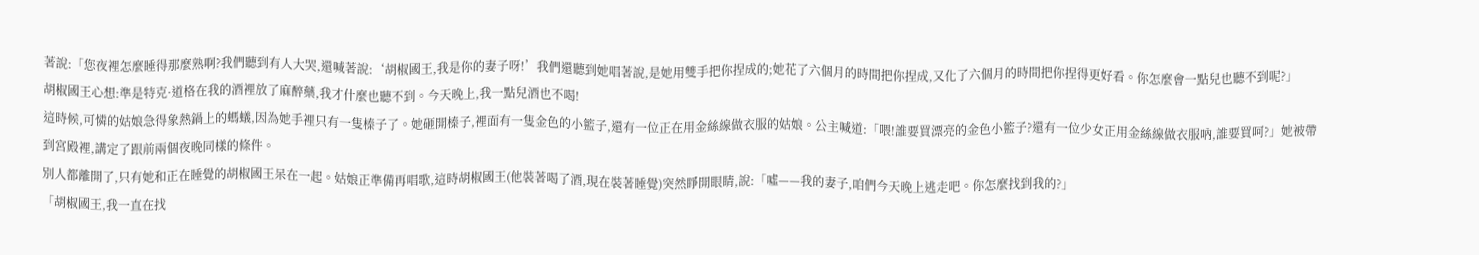著說:「您夜裡怎麼睡得那麼熟啊?我們聽到有人大哭,還喊著說:‘胡椒國王,我是你的妻子呀!’我們還聽到她唱著說,是她用雙手把你捏成的;她花了六個月的時間把你捏成,又化了六個月的時間把你捏得更好看。你怎麼會一點兒也聽不到呢?」
胡椒國王心想:準是特克·道格在我的酒裡放了麻醉藥,我才什麼也聽不到。今天晚上,我一點兒酒也不喝!
這時候,可憐的姑娘急得象熱鍋上的螞蟻,因為她手裡只有一隻榛子了。她砸開榛子,裡面有一隻金色的小籃子,還有一位正在用金絲線做衣服的姑娘。公主喊道:「喂!誰要買漂亮的金色小籃子?還有一位少女正用金絲線做衣服吶,誰要買呵?」她被帶到宮殿裡,講定了跟前兩個夜晚同樣的條件。
別人都離開了,只有她和正在睡覺的胡椒國王呆在一起。姑娘正準備再唱歌,這時胡椒國王(他裝著喝了酒,現在裝著睡覺)突然睜開眼睛,說:「噓——我的妻子,咱們今天晚上逃走吧。你怎麼找到我的?」
「胡椒國王,我一直在找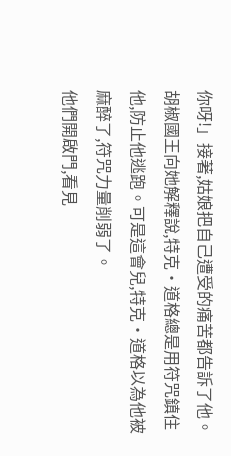你呀!」接著,姑娘把自己遭受的痛苦都告訴了他。
胡椒國王向她解釋說,特克·道格總是用符咒鎮住他,防止他逃跑。可是這會兒,特克·道格以為他被麻醉了,符咒力量削弱了。
他們開啟門,看見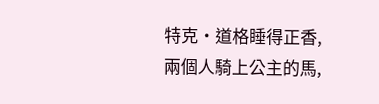特克·道格睡得正香,兩個人騎上公主的馬,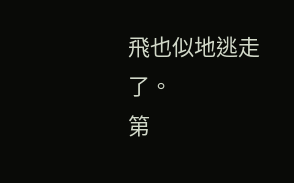飛也似地逃走了。
第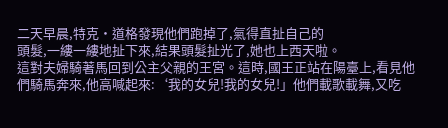二天早晨,特克·道格發現他們跑掉了,氣得直扯自己的
頭髮,一縷一縷地扯下來,結果頭髮扯光了,她也上西天啦。
這對夫婦騎著馬回到公主父親的王宮。這時,國王正站在陽臺上,看見他們騎馬奔來,他高喊起來:‘我的女兒!我的女兒!」他們載歌載舞,又吃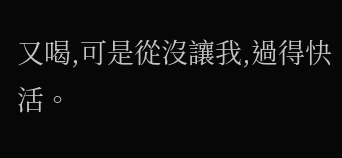又喝,可是從沒讓我,過得快活。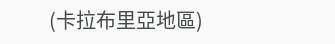(卡拉布里亞地區)